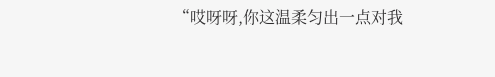“哎呀呀,你这温柔匀出一点对我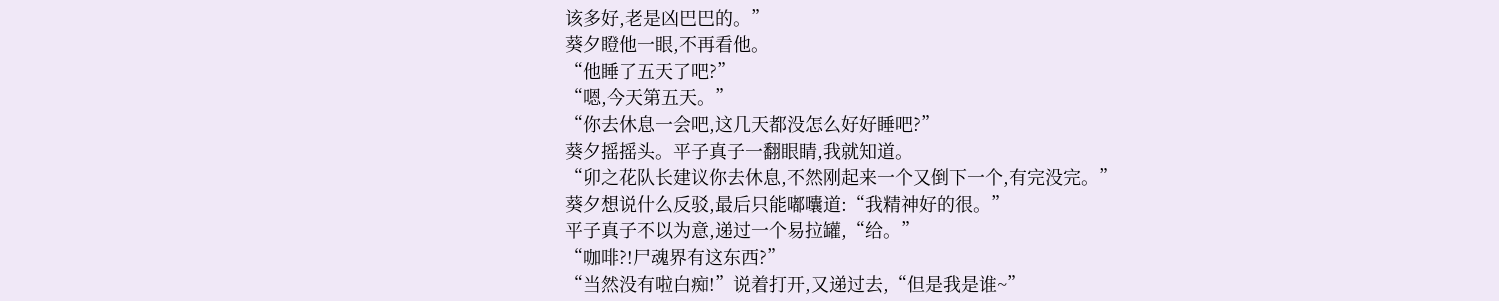该多好,老是凶巴巴的。”
葵夕瞪他一眼,不再看他。
“他睡了五天了吧?”
“嗯,今天第五天。”
“你去休息一会吧,这几天都没怎么好好睡吧?”
葵夕摇摇头。平子真子一翻眼睛,我就知道。
“卯之花队长建议你去休息,不然刚起来一个又倒下一个,有完没完。”
葵夕想说什么反驳,最后只能嘟囔道:“我精神好的很。”
平子真子不以为意,递过一个易拉罐,“给。”
“咖啡?!尸魂界有这东西?”
“当然没有啦白痴!”说着打开,又递过去,“但是我是谁~”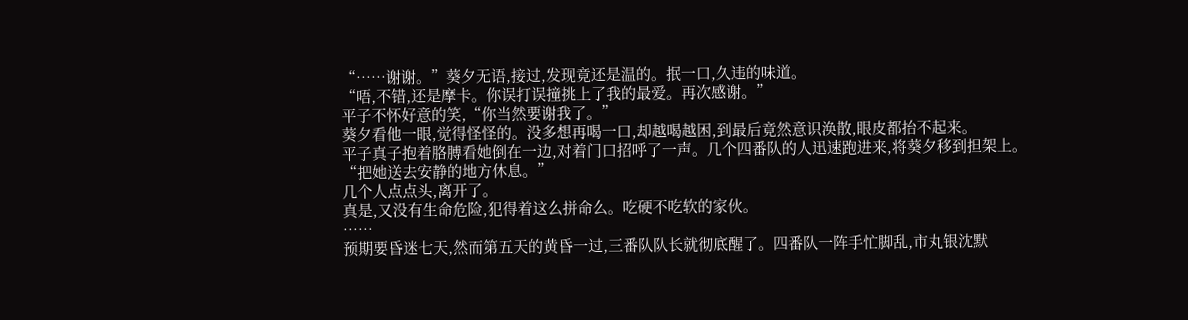“……谢谢。”葵夕无语,接过,发现竟还是温的。抿一口,久违的味道。
“唔,不错,还是摩卡。你误打误撞挑上了我的最爱。再次感谢。”
平子不怀好意的笑,“你当然要谢我了。”
葵夕看他一眼,觉得怪怪的。没多想再喝一口,却越喝越困,到最后竟然意识涣散,眼皮都抬不起来。
平子真子抱着胳膊看她倒在一边,对着门口招呼了一声。几个四番队的人迅速跑进来,将葵夕移到担架上。
“把她送去安静的地方休息。”
几个人点点头,离开了。
真是,又没有生命危险,犯得着这么拼命么。吃硬不吃软的家伙。
……
预期要昏迷七天,然而第五天的黄昏一过,三番队队长就彻底醒了。四番队一阵手忙脚乱,市丸银沈默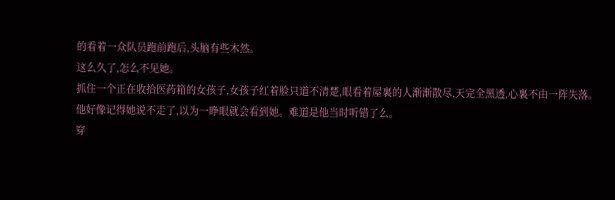的看着一众队员跑前跑后,头脑有些木然。
这么久了,怎么不见她。
抓住一个正在收拾医药箱的女孩子,女孩子红着脸只道不清楚,眼看着屋裏的人渐渐散尽,天完全黑透,心裏不由一阵失落。
他好像记得她说不走了,以为一睁眼就会看到她。难道是他当时听错了么。
穿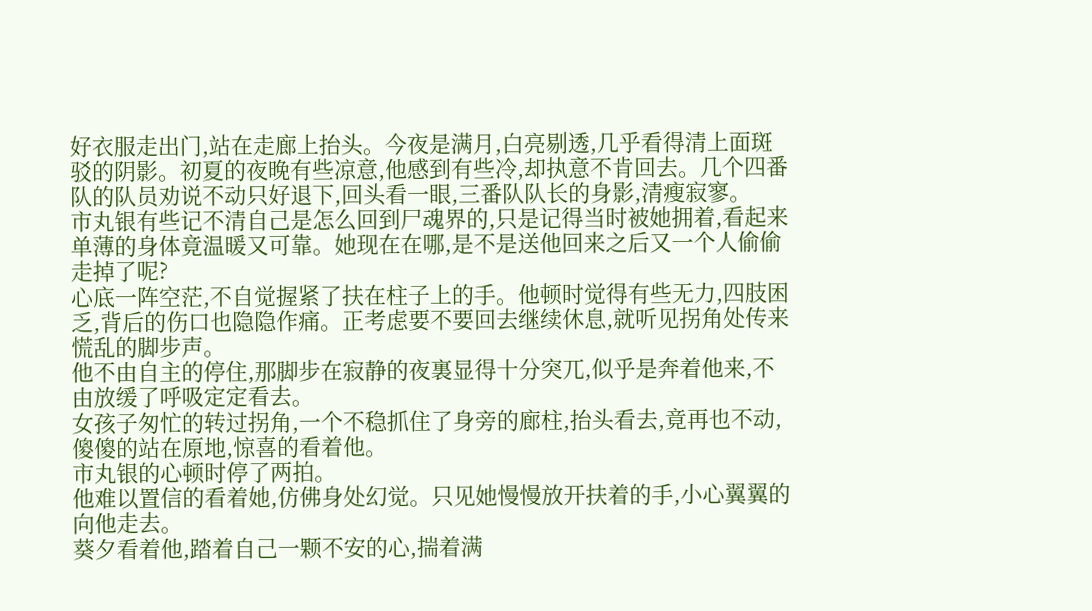好衣服走出门,站在走廊上抬头。今夜是满月,白亮剔透,几乎看得清上面斑驳的阴影。初夏的夜晚有些凉意,他感到有些冷,却执意不肯回去。几个四番队的队员劝说不动只好退下,回头看一眼,三番队队长的身影,清瘦寂寥。
市丸银有些记不清自己是怎么回到尸魂界的,只是记得当时被她拥着,看起来单薄的身体竟温暖又可靠。她现在在哪,是不是送他回来之后又一个人偷偷走掉了呢?
心底一阵空茫,不自觉握紧了扶在柱子上的手。他顿时觉得有些无力,四肢困乏,背后的伤口也隐隐作痛。正考虑要不要回去继续休息,就听见拐角处传来慌乱的脚步声。
他不由自主的停住,那脚步在寂静的夜裏显得十分突兀,似乎是奔着他来,不由放缓了呼吸定定看去。
女孩子匆忙的转过拐角,一个不稳抓住了身旁的廊柱,抬头看去,竟再也不动,傻傻的站在原地,惊喜的看着他。
市丸银的心顿时停了两拍。
他难以置信的看着她,仿佛身处幻觉。只见她慢慢放开扶着的手,小心翼翼的向他走去。
葵夕看着他,踏着自己一颗不安的心,揣着满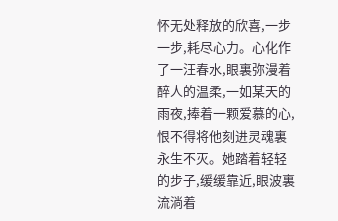怀无处释放的欣喜,一步一步,耗尽心力。心化作了一汪春水,眼裏弥漫着醉人的温柔,一如某天的雨夜,捧着一颗爱慕的心,恨不得将他刻进灵魂裏永生不灭。她踏着轻轻的步子,缓缓靠近,眼波裏流淌着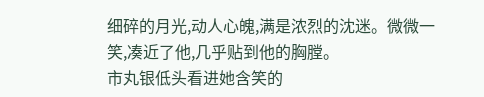细碎的月光,动人心魄,满是浓烈的沈迷。微微一笑,凑近了他,几乎贴到他的胸膛。
市丸银低头看进她含笑的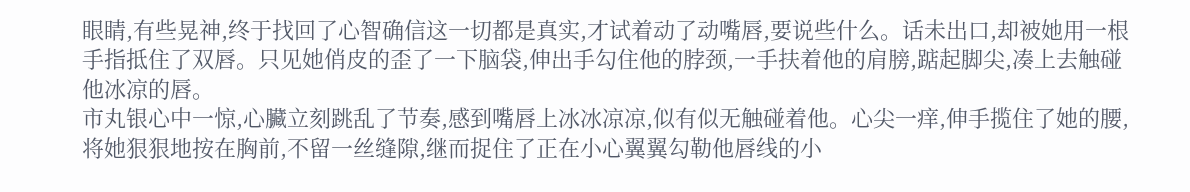眼睛,有些晃神,终于找回了心智确信这一切都是真实,才试着动了动嘴唇,要说些什么。话未出口,却被她用一根手指抵住了双唇。只见她俏皮的歪了一下脑袋,伸出手勾住他的脖颈,一手扶着他的肩膀,踮起脚尖,凑上去触碰他冰凉的唇。
市丸银心中一惊,心臟立刻跳乱了节奏,感到嘴唇上冰冰凉凉,似有似无触碰着他。心尖一痒,伸手揽住了她的腰,将她狠狠地按在胸前,不留一丝缝隙,继而捉住了正在小心翼翼勾勒他唇线的小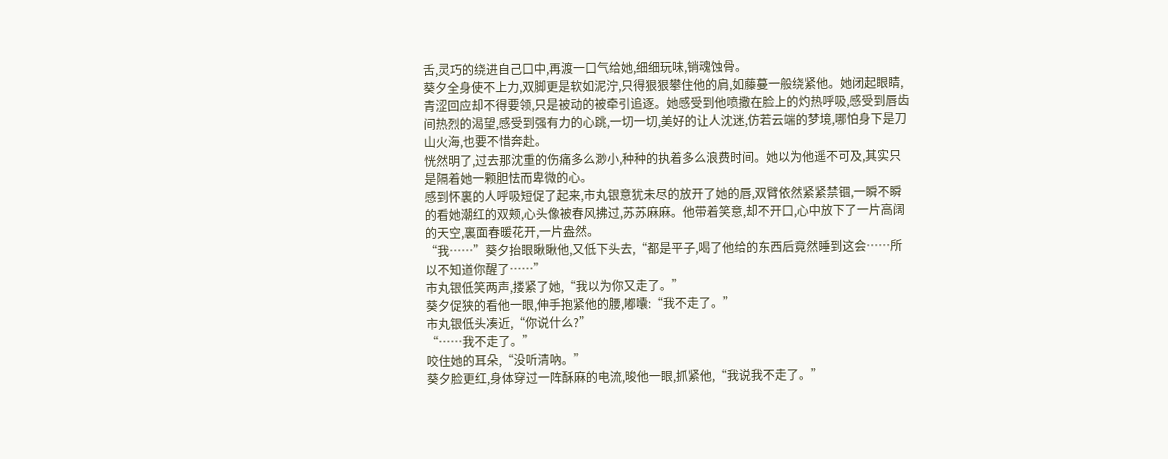舌,灵巧的绕进自己口中,再渡一口气给她,细细玩味,销魂蚀骨。
葵夕全身使不上力,双脚更是软如泥泞,只得狠狠攀住他的肩,如藤蔓一般绕紧他。她闭起眼睛,青涩回应却不得要领,只是被动的被牵引追逐。她感受到他喷撒在脸上的灼热呼吸,感受到唇齿间热烈的渴望,感受到强有力的心跳,一切一切,美好的让人沈迷,仿若云端的梦境,哪怕身下是刀山火海,也要不惜奔赴。
恍然明了,过去那沈重的伤痛多么渺小,种种的执着多么浪费时间。她以为他遥不可及,其实只是隔着她一颗胆怯而卑微的心。
感到怀裏的人呼吸短促了起来,市丸银意犹未尽的放开了她的唇,双臂依然紧紧禁锢,一瞬不瞬的看她潮红的双颊,心头像被春风拂过,苏苏麻麻。他带着笑意,却不开口,心中放下了一片高阔的天空,裏面春暖花开,一片盎然。
“我……”葵夕抬眼瞅瞅他,又低下头去,“都是平子,喝了他给的东西后竟然睡到这会……所以不知道你醒了……”
市丸银低笑两声,搂紧了她,“我以为你又走了。”
葵夕促狭的看他一眼,伸手抱紧他的腰,嘟囔:“我不走了。”
市丸银低头凑近,“你说什么?”
“……我不走了。”
咬住她的耳朵,“没听清吶。”
葵夕脸更红,身体穿过一阵酥麻的电流,晙他一眼,抓紧他,“我说我不走了。”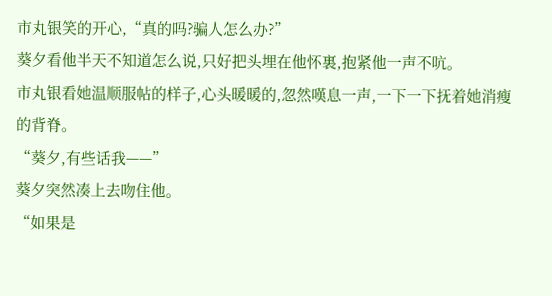市丸银笑的开心,“真的吗?骗人怎么办?”
葵夕看他半天不知道怎么说,只好把头埋在他怀裏,抱紧他一声不吭。
市丸银看她温顺服帖的样子,心头暖暖的,忽然嘆息一声,一下一下抚着她消瘦的背脊。
“葵夕,有些话我——”
葵夕突然凑上去吻住他。
“如果是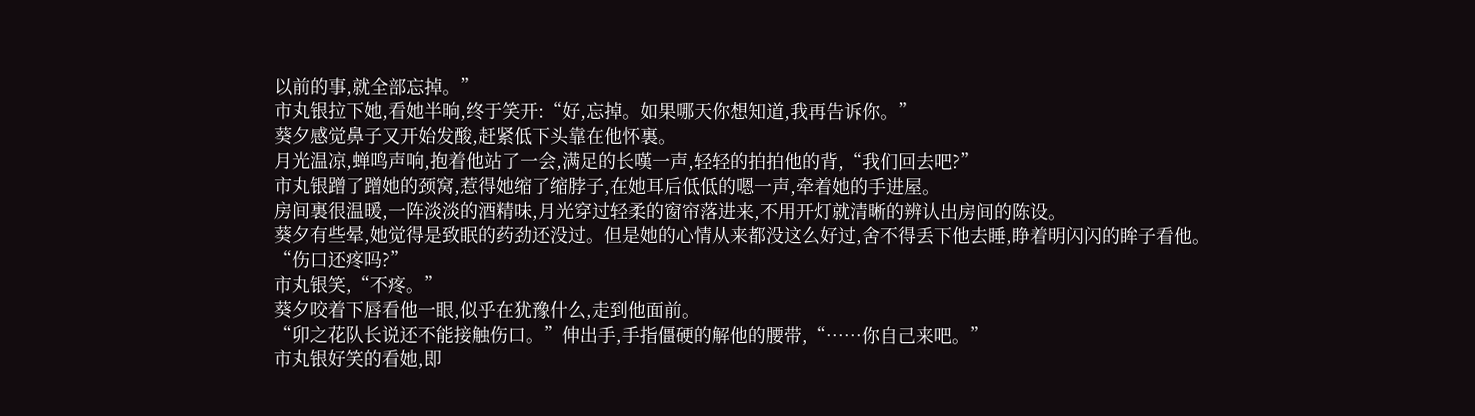以前的事,就全部忘掉。”
市丸银拉下她,看她半晌,终于笑开:“好,忘掉。如果哪天你想知道,我再告诉你。”
葵夕感觉鼻子又开始发酸,赶紧低下头靠在他怀裏。
月光温凉,蝉鸣声响,抱着他站了一会,满足的长嘆一声,轻轻的拍拍他的背,“我们回去吧?”
市丸银蹭了蹭她的颈窝,惹得她缩了缩脖子,在她耳后低低的嗯一声,牵着她的手进屋。
房间裏很温暖,一阵淡淡的酒精味,月光穿过轻柔的窗帘落进来,不用开灯就清晰的辨认出房间的陈设。
葵夕有些晕,她觉得是致眠的药劲还没过。但是她的心情从来都没这么好过,舍不得丢下他去睡,睁着明闪闪的眸子看他。
“伤口还疼吗?”
市丸银笑,“不疼。”
葵夕咬着下唇看他一眼,似乎在犹豫什么,走到他面前。
“卯之花队长说还不能接触伤口。”伸出手,手指僵硬的解他的腰带,“……你自己来吧。”
市丸银好笑的看她,即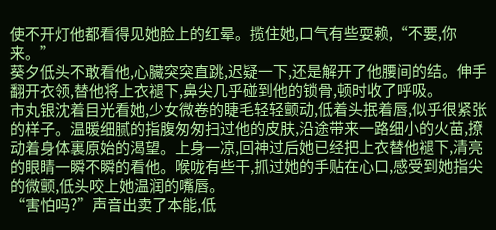使不开灯他都看得见她脸上的红晕。揽住她,口气有些耍赖,“不要,你来。”
葵夕低头不敢看他,心臟突突直跳,迟疑一下,还是解开了他腰间的结。伸手翻开衣领,替他将上衣褪下,鼻尖几乎碰到他的锁骨,顿时收了呼吸。
市丸银沈着目光看她,少女微卷的睫毛轻轻颤动,低着头抿着唇,似乎很紧张的样子。温暖细腻的指腹匆匆扫过他的皮肤,沿途带来一路细小的火苗,撩动着身体裏原始的渴望。上身一凉,回神过后她已经把上衣替他褪下,清亮的眼睛一瞬不瞬的看他。喉咙有些干,抓过她的手贴在心口,感受到她指尖的微颤,低头咬上她温润的嘴唇。
“害怕吗?”声音出卖了本能,低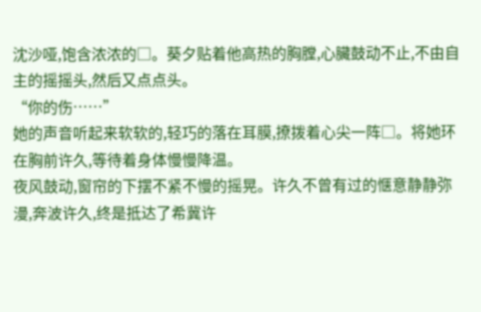沈沙哑,饱含浓浓的□。葵夕贴着他高热的胸膛,心臟鼓动不止,不由自主的摇摇头,然后又点点头。
“你的伤……”
她的声音听起来软软的,轻巧的落在耳膜,撩拨着心尖一阵□。将她环在胸前许久,等待着身体慢慢降温。
夜风鼓动,窗帘的下摆不紧不慢的摇晃。许久不曾有过的惬意静静弥漫,奔波许久,终是抵达了希冀许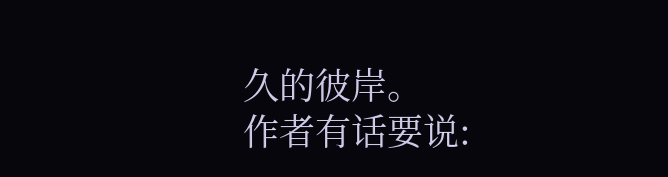久的彼岸。
作者有话要说: